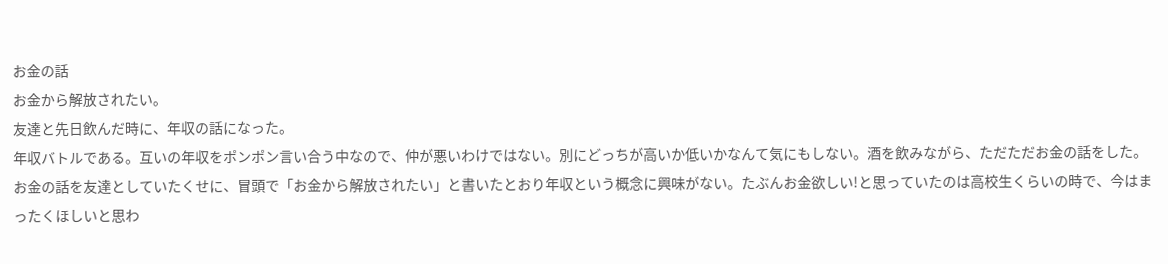お金の話
お金から解放されたい。
友達と先日飲んだ時に、年収の話になった。
年収バトルである。互いの年収をポンポン言い合う中なので、仲が悪いわけではない。別にどっちが高いか低いかなんて気にもしない。酒を飲みながら、ただただお金の話をした。
お金の話を友達としていたくせに、冒頭で「お金から解放されたい」と書いたとおり年収という概念に興味がない。たぶんお金欲しい!と思っていたのは高校生くらいの時で、今はまったくほしいと思わ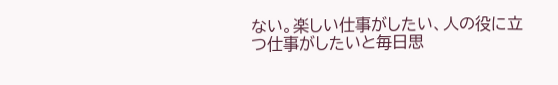ない。楽しい仕事がしたい、人の役に立つ仕事がしたいと毎日思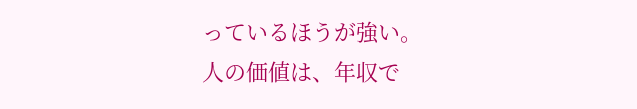っているほうが強い。
人の価値は、年収で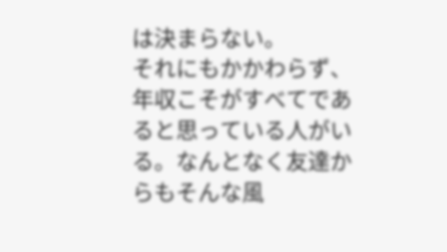は決まらない。
それにもかかわらず、年収こそがすべてであると思っている人がいる。なんとなく友達からもそんな風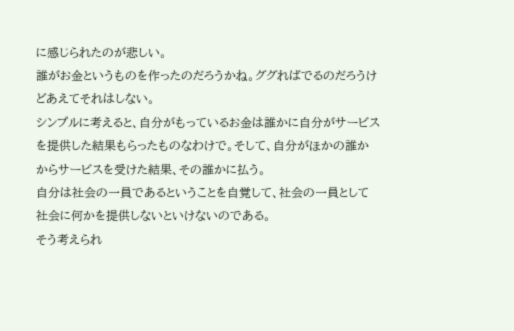に感じられたのが悲しい。
誰がお金というものを作ったのだろうかね。ググればでるのだろうけどあえてそれはしない。
シンプルに考えると、自分がもっているお金は誰かに自分がサービスを提供した結果もらったものなわけで。そして、自分がほかの誰かからサービスを受けた結果、その誰かに払う。
自分は社会の一員であるということを自覚して、社会の一員として社会に何かを提供しないといけないのである。
そう考えられ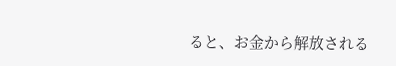ると、お金から解放される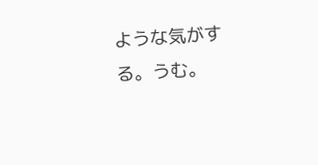ような気がする。うむ。